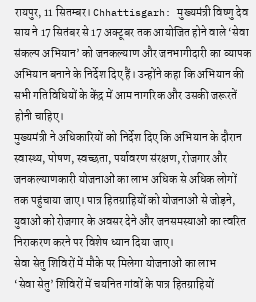रायपुर, 11 सितम्बर। Chhattisgarh: मुख्यमंत्री विष्णु देव साय ने 17 सितंबर से 17 अक्टूबर तक आयोजित होने वाले ‘सेवा संकल्प अभियान’ को जनकल्याण और जनभागीदारी का व्यापक अभियान बनाने के निर्देश दिए हैं। उन्होंने कहा कि अभियान की सभी गतिविधियों के केंद्र में आम नागरिक और उसकी जरूरतें होनी चाहिए।
मुख्यमंत्री ने अधिकारियों को निर्देश दिए कि अभियान के दौरान स्वास्थ्य, पोषण, स्वच्छता, पर्यावरण संरक्षण, रोजगार और जनकल्याणकारी योजनाओं का लाभ अधिक से अधिक लोगों तक पहुंचाया जाए। पात्र हितग्राहियों को योजनाओं से जोड़ने, युवाओं को रोजगार के अवसर देने और जनसमस्याओं का त्वरित निराकरण करने पर विशेष ध्यान दिया जाए।
सेवा सेतु शिविरों में मौके पर मिलेगा योजनाओं का लाभ
‘सेवा सेतु’ शिविरों में चयनित गांवों के पात्र हितग्राहियों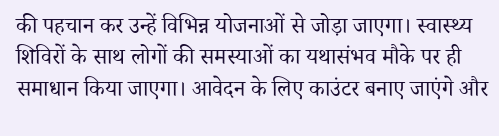की पहचान कर उन्हें विभिन्न योजनाओं से जोड़ा जाएगा। स्वास्थ्य शिविरों के साथ लोगों की समस्याओं का यथासंभव मौके पर ही समाधान किया जाएगा। आवेदन के लिए काउंटर बनाए जाएंगे और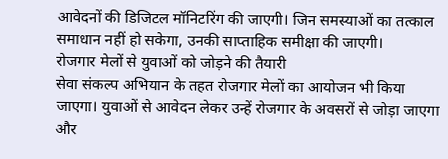आवेदनों की डिजिटल मॉनिटरिंग की जाएगी। जिन समस्याओं का तत्काल समाधान नहीं हो सकेगा, उनकी साप्ताहिक समीक्षा की जाएगी।
रोजगार मेलों से युवाओं को जोड़ने की तैयारी
सेवा संकल्प अभियान के तहत रोजगार मेलों का आयोजन भी किया जाएगा। युवाओं से आवेदन लेकर उन्हें रोजगार के अवसरों से जोड़ा जाएगा और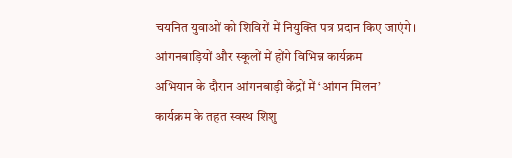चयनित युवाओं को शिविरों में नियुक्ति पत्र प्रदान किए जाएंगे।
आंगनबाड़ियों और स्कूलों में होंगे विभिन्न कार्यक्रम
अभियान के दौरान आंगनबाड़ी केंद्रों में ‘आंगन मिलन’ कार्यक्रम के तहत स्वस्थ शिशु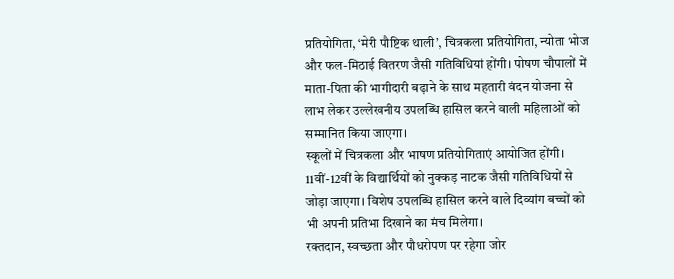प्रतियोगिता, ‘मेरी पौष्टिक थाली’, चित्रकला प्रतियोगिता, न्योता भोज और फल-मिठाई वितरण जैसी गतिविधियां होंगी। पोषण चौपालों में माता-पिता की भागीदारी बढ़ाने के साथ महतारी वंदन योजना से लाभ लेकर उल्लेखनीय उपलब्धि हासिल करने वाली महिलाओं को सम्मानित किया जाएगा।
स्कूलों में चित्रकला और भाषण प्रतियोगिताएं आयोजित होंगी। 11वीं-12वीं के विद्यार्थियों को नुक्कड़ नाटक जैसी गतिविधियों से जोड़ा जाएगा। विशेष उपलब्धि हासिल करने वाले दिव्यांग बच्चों को भी अपनी प्रतिभा दिखाने का मंच मिलेगा।
रक्तदान, स्वच्छता और पौधरोपण पर रहेगा जोर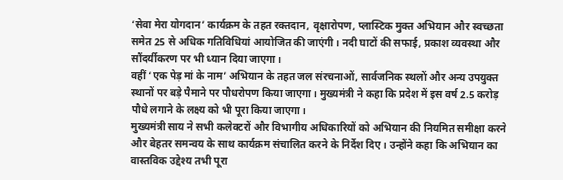‘सेवा मेरा योगदान’ कार्यक्रम के तहत रक्तदान, वृक्षारोपण, प्लास्टिक मुक्त अभियान और स्वच्छता समेत 25 से अधिक गतिविधियां आयोजित की जाएंगी। नदी घाटों की सफाई, प्रकाश व्यवस्था और सौंदर्यीकरण पर भी ध्यान दिया जाएगा।
वहीं ‘एक पेड़ मां के नाम’ अभियान के तहत जल संरचनाओं, सार्वजनिक स्थलों और अन्य उपयुक्त स्थानों पर बड़े पैमाने पर पौधरोपण किया जाएगा। मुख्यमंत्री ने कहा कि प्रदेश में इस वर्ष 2.5 करोड़ पौधे लगाने के लक्ष्य को भी पूरा किया जाएगा।
मुख्यमंत्री साय ने सभी कलेक्टरों और विभागीय अधिकारियों को अभियान की नियमित समीक्षा करने और बेहतर समन्वय के साथ कार्यक्रम संचालित करने के निर्देश दिए। उन्होंने कहा कि अभियान का वास्तविक उद्देश्य तभी पूरा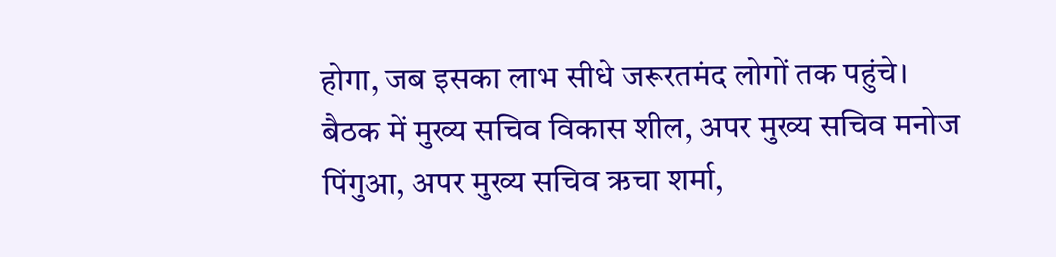होगा, जब इसका लाभ सीधे जरूरतमंद लोगों तक पहुंचे।
बैठक में मुख्य सचिव विकास शील, अपर मुख्य सचिव मनोज पिंगुआ, अपर मुख्य सचिव ऋचा शर्मा,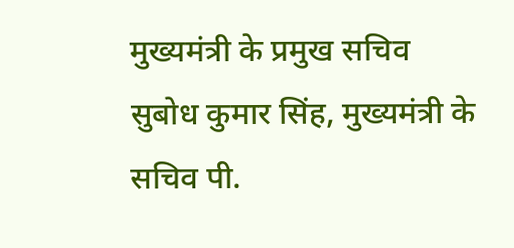मुख्यमंत्री के प्रमुख सचिव सुबोध कुमार सिंह, मुख्यमंत्री के सचिव पी.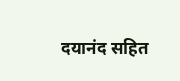दयानंद सहित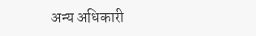अन्य अधिकारी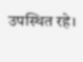उपस्थित रहे।